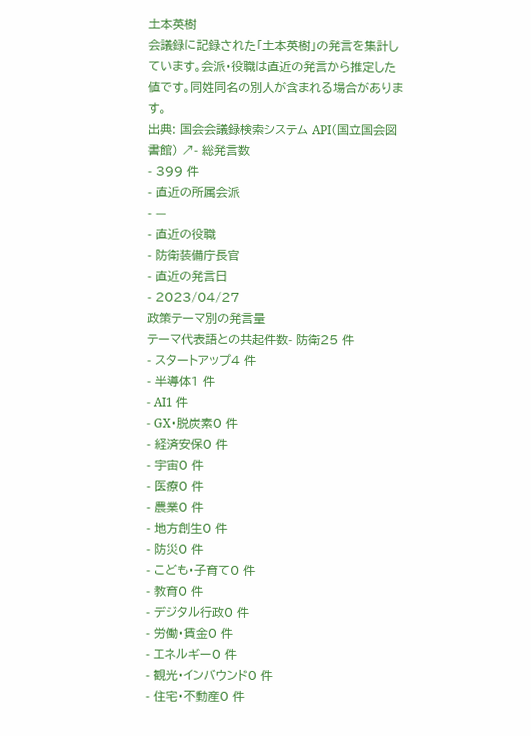土本英樹
会議録に記録された「土本英樹」の発言を集計しています。会派・役職は直近の発言から推定した値です。同姓同名の別人が含まれる場合があります。
出典: 国会会議録検索システム API(国立国会図書館) ↗- 総発言数
- 399 件
- 直近の所属会派
- —
- 直近の役職
- 防衛装備庁長官
- 直近の発言日
- 2023/04/27
政策テーマ別の発言量
テーマ代表語との共起件数- 防衛25 件
- スタートアップ4 件
- 半導体1 件
- AI1 件
- GX・脱炭素0 件
- 経済安保0 件
- 宇宙0 件
- 医療0 件
- 農業0 件
- 地方創生0 件
- 防災0 件
- こども・子育て0 件
- 教育0 件
- デジタル行政0 件
- 労働・賃金0 件
- エネルギー0 件
- 観光・インバウンド0 件
- 住宅・不動産0 件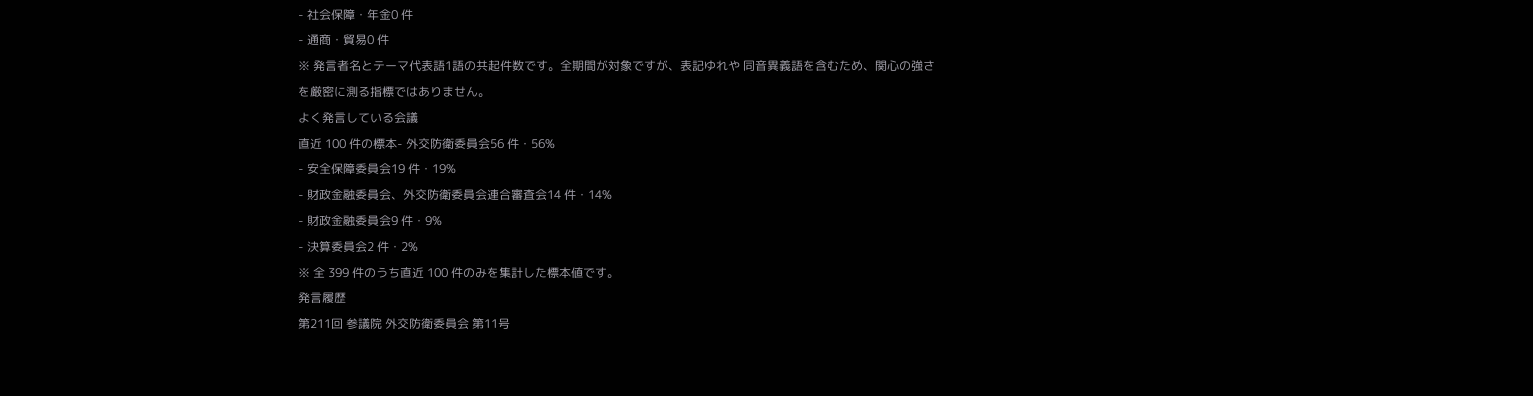- 社会保障・年金0 件
- 通商・貿易0 件
※ 発言者名とテーマ代表語1語の共起件数です。全期間が対象ですが、表記ゆれや 同音異義語を含むため、関心の強さを厳密に測る指標ではありません。
よく発言している会議
直近 100 件の標本- 外交防衛委員会56 件・56%
- 安全保障委員会19 件・19%
- 財政金融委員会、外交防衛委員会連合審査会14 件・14%
- 財政金融委員会9 件・9%
- 決算委員会2 件・2%
※ 全 399 件のうち直近 100 件のみを集計した標本値です。
発言履歴
第211回 参議院 外交防衛委員会 第11号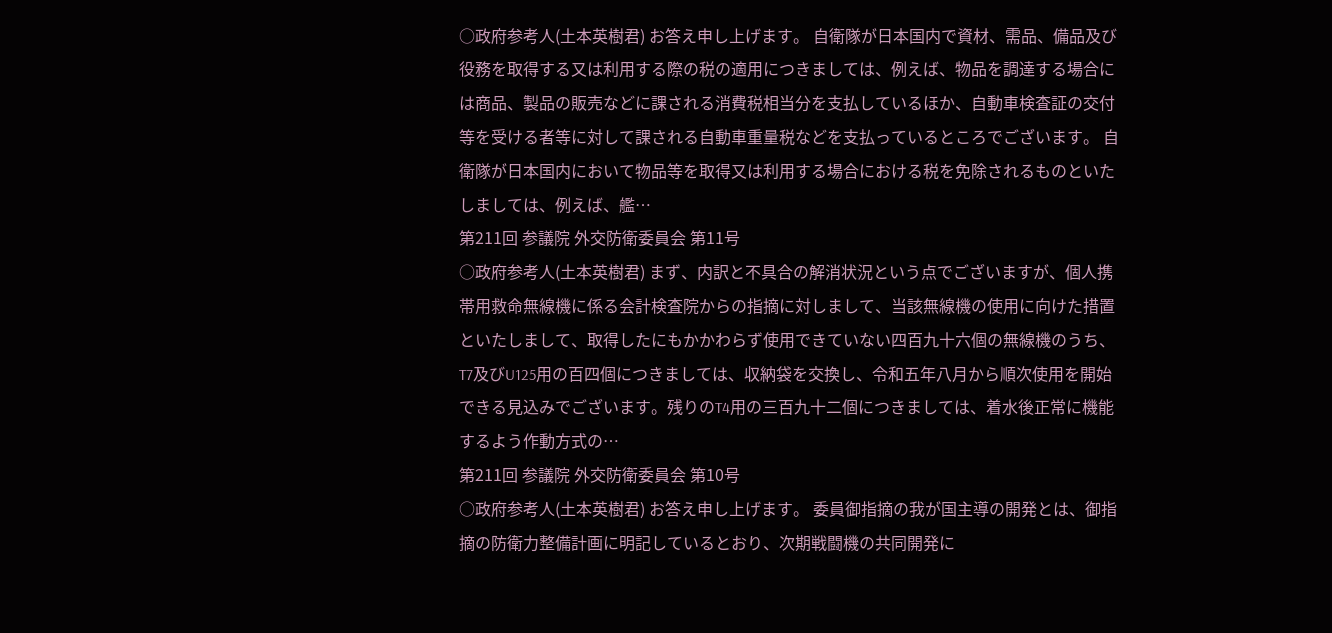○政府参考人(土本英樹君) お答え申し上げます。 自衛隊が日本国内で資材、需品、備品及び役務を取得する又は利用する際の税の適用につきましては、例えば、物品を調達する場合には商品、製品の販売などに課される消費税相当分を支払しているほか、自動車検査証の交付等を受ける者等に対して課される自動車重量税などを支払っているところでございます。 自衛隊が日本国内において物品等を取得又は利用する場合における税を免除されるものといたしましては、例えば、艦…
第211回 参議院 外交防衛委員会 第11号
○政府参考人(土本英樹君) まず、内訳と不具合の解消状況という点でございますが、個人携帯用救命無線機に係る会計検査院からの指摘に対しまして、当該無線機の使用に向けた措置といたしまして、取得したにもかかわらず使用できていない四百九十六個の無線機のうち、T7及びU125用の百四個につきましては、収納袋を交換し、令和五年八月から順次使用を開始できる見込みでございます。残りのT4用の三百九十二個につきましては、着水後正常に機能するよう作動方式の…
第211回 参議院 外交防衛委員会 第10号
○政府参考人(土本英樹君) お答え申し上げます。 委員御指摘の我が国主導の開発とは、御指摘の防衛力整備計画に明記しているとおり、次期戦闘機の共同開発に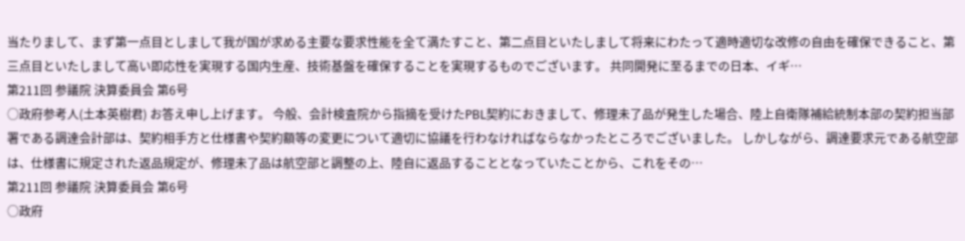当たりまして、まず第一点目としまして我が国が求める主要な要求性能を全て満たすこと、第二点目といたしまして将来にわたって適時適切な改修の自由を確保できること、第三点目といたしまして高い即応性を実現する国内生産、技術基盤を確保することを実現するものでございます。 共同開発に至るまでの日本、イギ…
第211回 参議院 決算委員会 第6号
○政府参考人(土本英樹君) お答え申し上げます。 今般、会計検査院から指摘を受けたPBL契約におきまして、修理未了品が発生した場合、陸上自衛隊補給統制本部の契約担当部署である調達会計部は、契約相手方と仕様書や契約額等の変更について適切に協議を行わなければならなかったところでございました。 しかしながら、調達要求元である航空部は、仕様書に規定された返品規定が、修理未了品は航空部と調整の上、陸自に返品することとなっていたことから、これをその…
第211回 参議院 決算委員会 第6号
○政府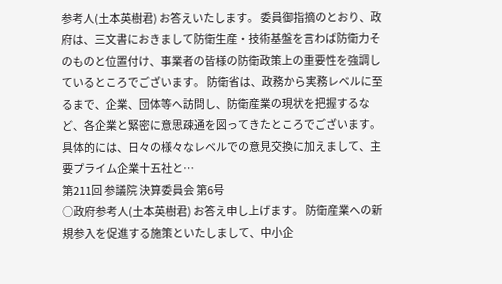参考人(土本英樹君) お答えいたします。 委員御指摘のとおり、政府は、三文書におきまして防衛生産・技術基盤を言わば防衛力そのものと位置付け、事業者の皆様の防衛政策上の重要性を強調しているところでございます。 防衛省は、政務から実務レベルに至るまで、企業、団体等へ訪問し、防衛産業の現状を把握するなど、各企業と緊密に意思疎通を図ってきたところでございます。具体的には、日々の様々なレベルでの意見交換に加えまして、主要プライム企業十五社と…
第211回 参議院 決算委員会 第6号
○政府参考人(土本英樹君) お答え申し上げます。 防衛産業への新規参入を促進する施策といたしまして、中小企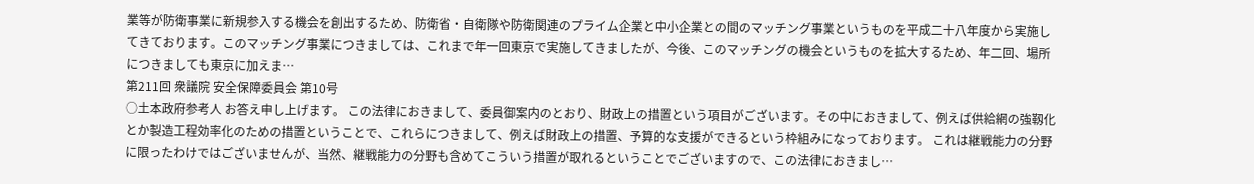業等が防衛事業に新規参入する機会を創出するため、防衛省・自衛隊や防衛関連のプライム企業と中小企業との間のマッチング事業というものを平成二十八年度から実施してきております。このマッチング事業につきましては、これまで年一回東京で実施してきましたが、今後、このマッチングの機会というものを拡大するため、年二回、場所につきましても東京に加えま…
第211回 衆議院 安全保障委員会 第10号
○土本政府参考人 お答え申し上げます。 この法律におきまして、委員御案内のとおり、財政上の措置という項目がございます。その中におきまして、例えば供給網の強靱化とか製造工程効率化のための措置ということで、これらにつきまして、例えば財政上の措置、予算的な支援ができるという枠組みになっております。 これは継戦能力の分野に限ったわけではございませんが、当然、継戦能力の分野も含めてこういう措置が取れるということでございますので、この法律におきまし…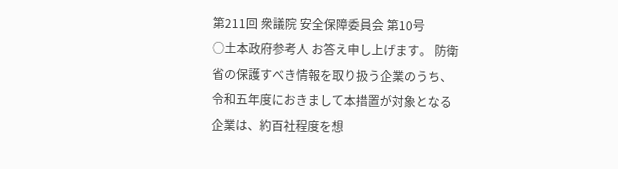第211回 衆議院 安全保障委員会 第10号
○土本政府参考人 お答え申し上げます。 防衛省の保護すべき情報を取り扱う企業のうち、令和五年度におきまして本措置が対象となる企業は、約百社程度を想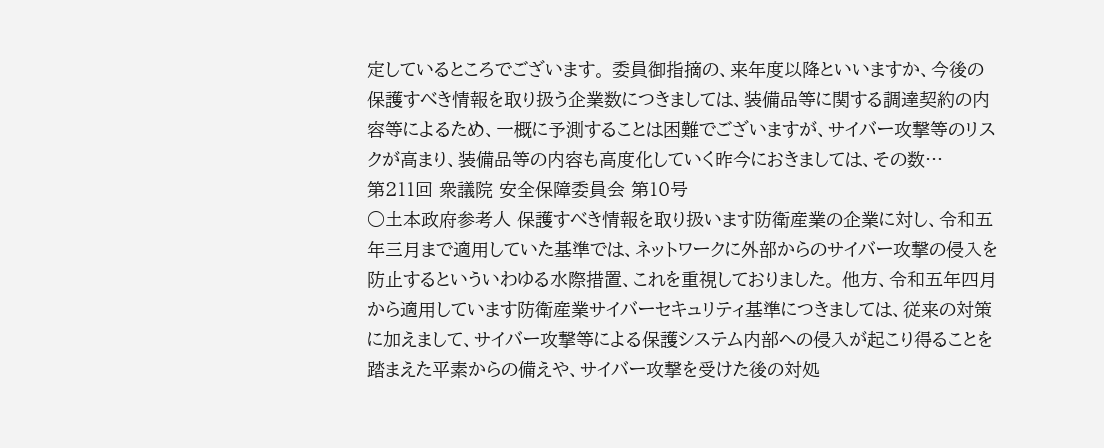定しているところでございます。 委員御指摘の、来年度以降といいますか、今後の保護すべき情報を取り扱う企業数につきましては、装備品等に関する調達契約の内容等によるため、一概に予測することは困難でございますが、サイバー攻撃等のリスクが高まり、装備品等の内容も高度化していく昨今におきましては、その数…
第211回 衆議院 安全保障委員会 第10号
○土本政府参考人 保護すべき情報を取り扱います防衛産業の企業に対し、令和五年三月まで適用していた基準では、ネットワークに外部からのサイバー攻撃の侵入を防止するといういわゆる水際措置、これを重視しておりました。 他方、令和五年四月から適用しています防衛産業サイバーセキュリティ基準につきましては、従来の対策に加えまして、サイバー攻撃等による保護システム内部への侵入が起こり得ることを踏まえた平素からの備えや、サイバー攻撃を受けた後の対処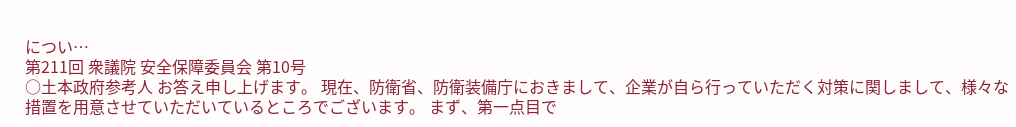につい…
第211回 衆議院 安全保障委員会 第10号
○土本政府参考人 お答え申し上げます。 現在、防衛省、防衛装備庁におきまして、企業が自ら行っていただく対策に関しまして、様々な措置を用意させていただいているところでございます。 まず、第一点目で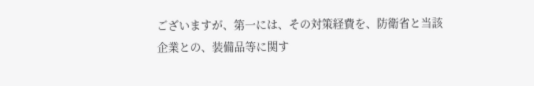ございますが、第一には、その対策経費を、防衛省と当該企業との、装備品等に関す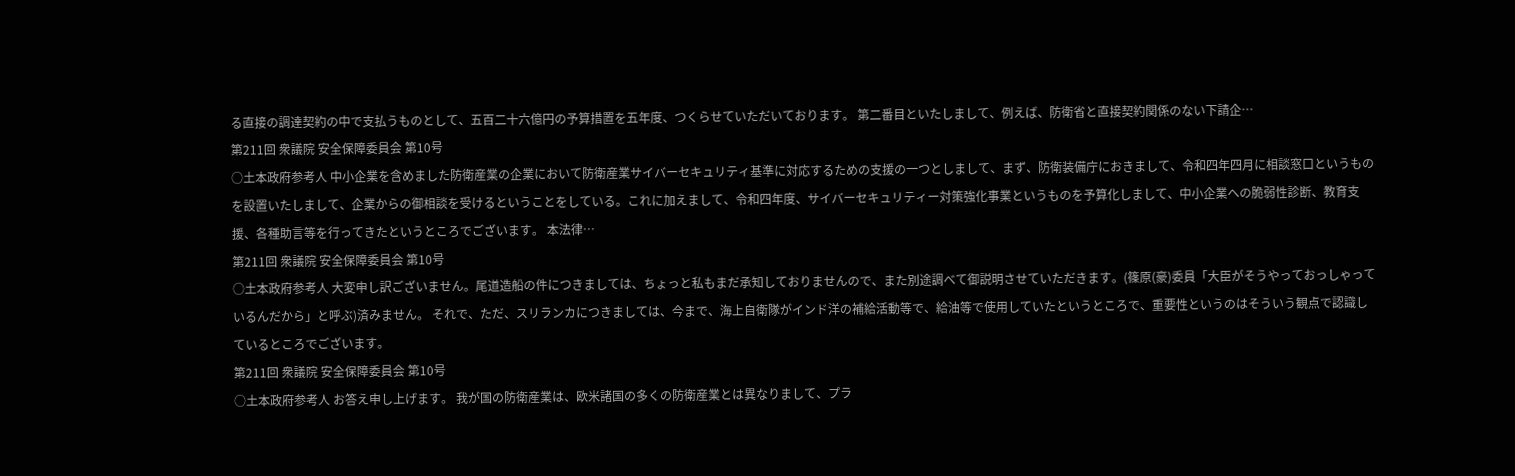る直接の調達契約の中で支払うものとして、五百二十六億円の予算措置を五年度、つくらせていただいております。 第二番目といたしまして、例えば、防衛省と直接契約関係のない下請企…
第211回 衆議院 安全保障委員会 第10号
○土本政府参考人 中小企業を含めました防衛産業の企業において防衛産業サイバーセキュリティ基準に対応するための支援の一つとしまして、まず、防衛装備庁におきまして、令和四年四月に相談窓口というものを設置いたしまして、企業からの御相談を受けるということをしている。これに加えまして、令和四年度、サイバーセキュリティー対策強化事業というものを予算化しまして、中小企業への脆弱性診断、教育支援、各種助言等を行ってきたというところでございます。 本法律…
第211回 衆議院 安全保障委員会 第10号
○土本政府参考人 大変申し訳ございません。尾道造船の件につきましては、ちょっと私もまだ承知しておりませんので、また別途調べて御説明させていただきます。(篠原(豪)委員「大臣がそうやっておっしゃっているんだから」と呼ぶ)済みません。 それで、ただ、スリランカにつきましては、今まで、海上自衛隊がインド洋の補給活動等で、給油等で使用していたというところで、重要性というのはそういう観点で認識しているところでございます。
第211回 衆議院 安全保障委員会 第10号
○土本政府参考人 お答え申し上げます。 我が国の防衛産業は、欧米諸国の多くの防衛産業とは異なりまして、プラ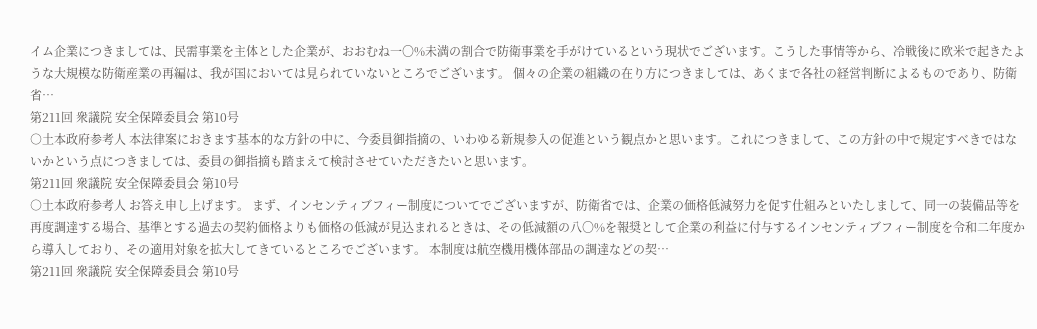イム企業につきましては、民需事業を主体とした企業が、おおむね一〇%未満の割合で防衛事業を手がけているという現状でございます。こうした事情等から、冷戦後に欧米で起きたような大規模な防衛産業の再編は、我が国においては見られていないところでございます。 個々の企業の組織の在り方につきましては、あくまで各社の経営判断によるものであり、防衛省…
第211回 衆議院 安全保障委員会 第10号
○土本政府参考人 本法律案におきます基本的な方針の中に、今委員御指摘の、いわゆる新規参入の促進という観点かと思います。これにつきまして、この方針の中で規定すべきではないかという点につきましては、委員の御指摘も踏まえて検討させていただきたいと思います。
第211回 衆議院 安全保障委員会 第10号
○土本政府参考人 お答え申し上げます。 まず、インセンティブフィー制度についてでございますが、防衛省では、企業の価格低減努力を促す仕組みといたしまして、同一の装備品等を再度調達する場合、基準とする過去の契約価格よりも価格の低減が見込まれるときは、その低減額の八〇%を報奨として企業の利益に付与するインセンティブフィー制度を令和二年度から導入しており、その適用対象を拡大してきているところでございます。 本制度は航空機用機体部品の調達などの契…
第211回 衆議院 安全保障委員会 第10号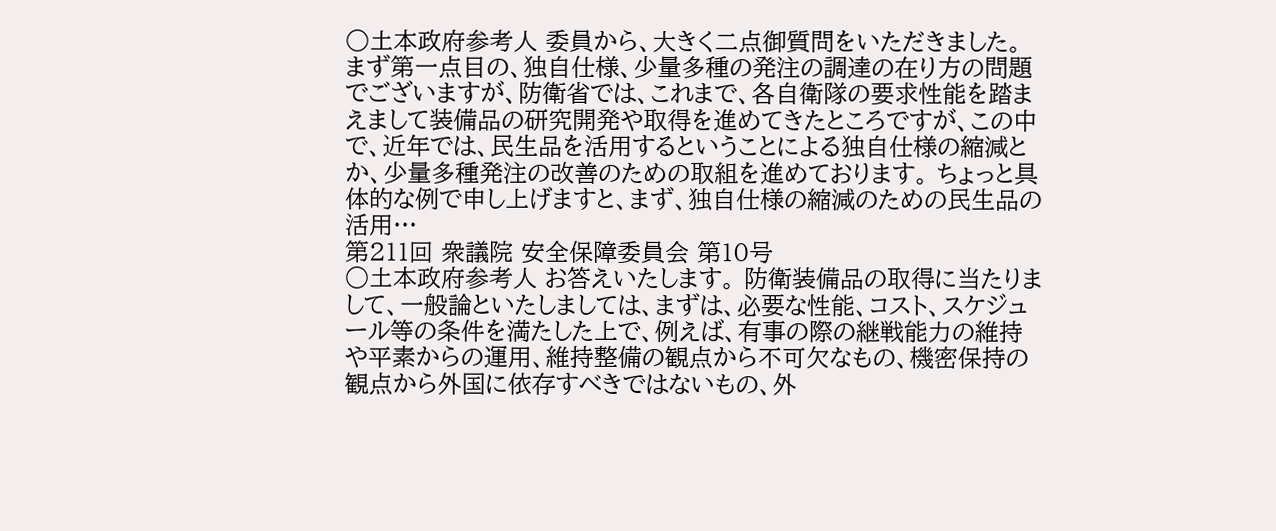○土本政府参考人 委員から、大きく二点御質問をいただきました。 まず第一点目の、独自仕様、少量多種の発注の調達の在り方の問題でございますが、防衛省では、これまで、各自衛隊の要求性能を踏まえまして装備品の研究開発や取得を進めてきたところですが、この中で、近年では、民生品を活用するということによる独自仕様の縮減とか、少量多種発注の改善のための取組を進めております。 ちょっと具体的な例で申し上げますと、まず、独自仕様の縮減のための民生品の活用…
第211回 衆議院 安全保障委員会 第10号
○土本政府参考人 お答えいたします。 防衛装備品の取得に当たりまして、一般論といたしましては、まずは、必要な性能、コスト、スケジュール等の条件を満たした上で、例えば、有事の際の継戦能力の維持や平素からの運用、維持整備の観点から不可欠なもの、機密保持の観点から外国に依存すべきではないもの、外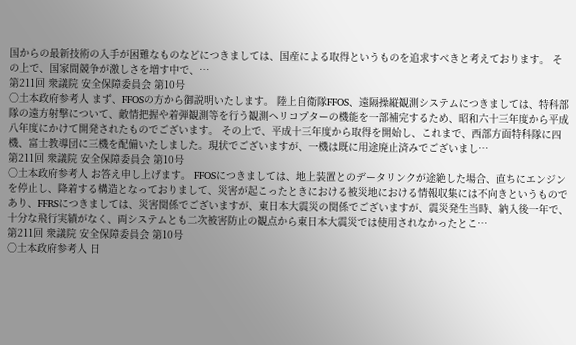国からの最新技術の入手が困難なものなどにつきましては、国産による取得というものを追求すべきと考えております。 その上で、国家間競争が激しさを増す中で、…
第211回 衆議院 安全保障委員会 第10号
○土本政府参考人 まず、FFOSの方から御説明いたします。 陸上自衛隊FFOS、遠隔操縦観測システムにつきましては、特科部隊の遠方射撃について、敵情把握や着弾観測等を行う観測ヘリコプターの機能を一部補完するため、昭和六十三年度から平成八年度にかけて開発されたものでございます。 その上で、平成十三年度から取得を開始し、これまで、西部方面特科隊に四機、富士教導団に三機を配備いたしました。現状でございますが、一機は既に用途廃止済みでございまし…
第211回 衆議院 安全保障委員会 第10号
○土本政府参考人 お答え申し上げます。 FFOSにつきましては、地上装置とのデータリンクが途絶した場合、直ちにエンジンを停止し、降着する構造となっておりまして、災害が起こったときにおける被災地における情報収集には不向きというものであり、FFRSにつきましては、災害関係でございますが、東日本大震災の関係でございますが、震災発生当時、納入後一年で、十分な飛行実績がなく、両システムとも二次被害防止の観点から東日本大震災では使用されなかったとこ…
第211回 衆議院 安全保障委員会 第10号
○土本政府参考人 日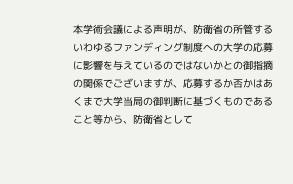本学術会議による声明が、防衛省の所管するいわゆるファンディング制度への大学の応募に影響を与えているのではないかとの御指摘の関係でございますが、応募するか否かはあくまで大学当局の御判断に基づくものであること等から、防衛省として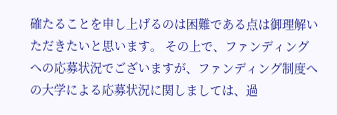確たることを申し上げるのは困難である点は御理解いただきたいと思います。 その上で、ファンディングへの応募状況でございますが、ファンディング制度への大学による応募状況に関しましては、過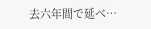去六年間で延べ…